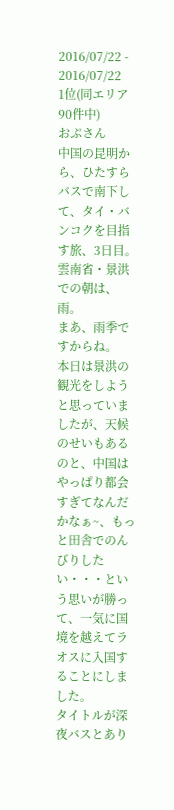2016/07/22 - 2016/07/22
1位(同エリア90件中)
おぷさん
中国の昆明から、ひたすらバスで南下して、タイ・バンコクを目指す旅、3日目。
雲南省・景洪での朝は、雨。
まあ、雨季ですからね。
本日は景洪の観光をしようと思っていましたが、天候のせいもあるのと、中国はやっぱり都会すぎてなんだかなぁ~、もっと田舎でのんびりしたい・・・という思いが勝って、一気に国境を越えてラオスに入国することにしました。
タイトルが深夜バスとあり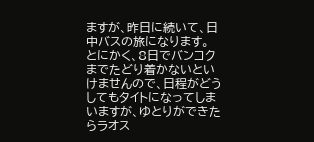ますが、昨日に続いて、日中バスの旅になります。
とにかく、8日でバンコクまでたどり着かないといけませんので、日程がどうしてもタイトになってしまいますが、ゆとりができたらラオス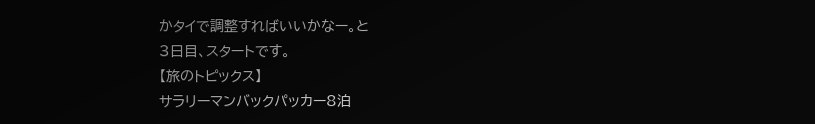かタイで調整すればいいかなー。と
3日目、スタートです。
【旅のトピックス】
サラリーマンバックパッカー8泊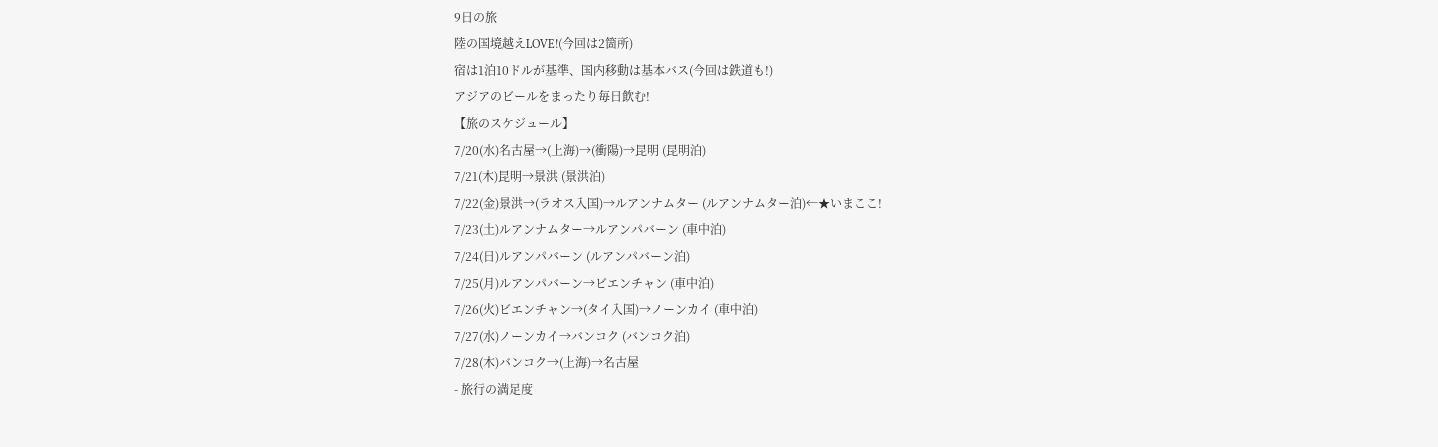9日の旅
陸の国境越えLOVE!(今回は2箇所)
宿は1泊10ドルが基準、国内移動は基本バス(今回は鉄道も!)
アジアのビールをまったり毎日飲む!
【旅のスケジュール】
7/20(水)名古屋→(上海)→(衝陽)→昆明 (昆明泊)
7/21(木)昆明→景洪 (景洪泊)
7/22(金)景洪→(ラオス入国)→ルアンナムター (ルアンナムター泊)←★いまここ!
7/23(土)ルアンナムター→ルアンパバーン (車中泊)
7/24(日)ルアンパバーン (ルアンパバーン泊)
7/25(月)ルアンパバーン→ビエンチャン (車中泊)
7/26(火)ビエンチャン→(タイ入国)→ノーンカイ (車中泊)
7/27(水)ノーンカイ→バンコク (バンコク泊)
7/28(木)バンコク→(上海)→名古屋
- 旅行の満足度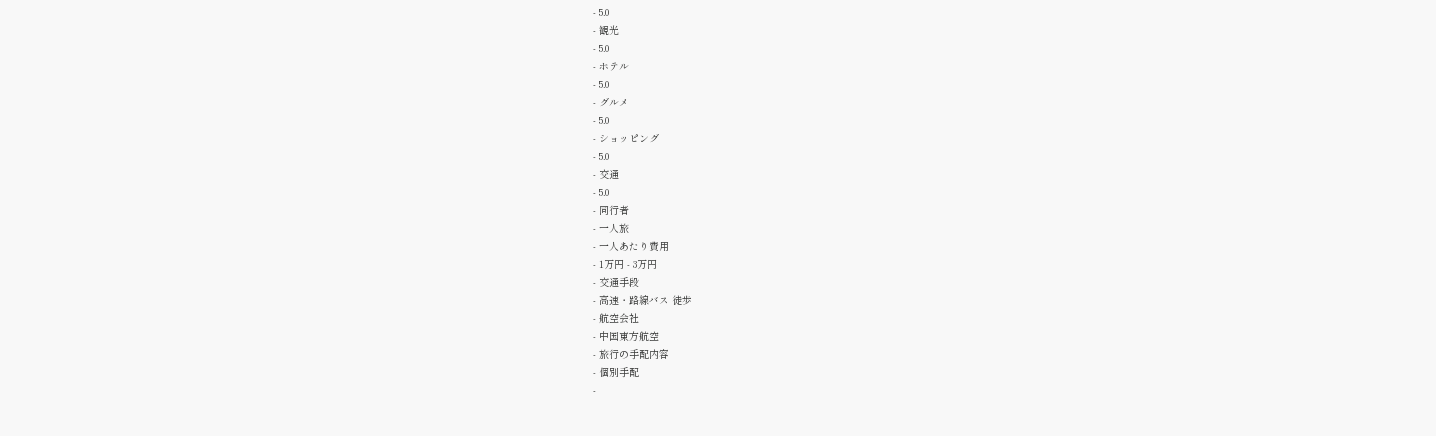- 5.0
- 観光
- 5.0
- ホテル
- 5.0
- グルメ
- 5.0
- ショッピング
- 5.0
- 交通
- 5.0
- 同行者
- 一人旅
- 一人あたり費用
- 1万円 - 3万円
- 交通手段
- 高速・路線バス 徒歩
- 航空会社
- 中国東方航空
- 旅行の手配内容
- 個別手配
-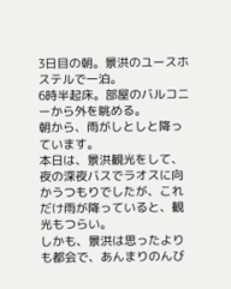3日目の朝。景洪のユースホステルで一泊。
6時半起床。部屋のバルコニーから外を眺める。
朝から、雨がしとしと降っています。
本日は、景洪観光をして、夜の深夜バスでラオスに向かうつもりでしたが、これだけ雨が降っていると、観光もつらい。
しかも、景洪は思ったよりも都会で、あんまりのんび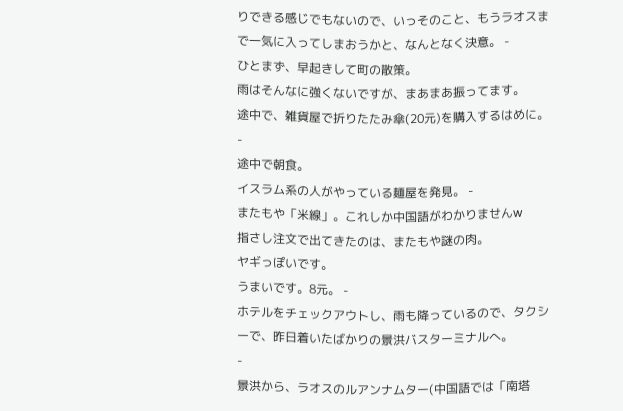りできる感じでもないので、いっそのこと、もうラオスまで一気に入ってしまおうかと、なんとなく決意。 -
ひとまず、早起きして町の散策。
雨はそんなに強くないですが、まあまあ振ってます。
途中で、雑貨屋で折りたたみ傘(20元)を購入するはめに。 -
途中で朝食。
イスラム系の人がやっている麺屋を発見。 -
またもや「米線」。これしか中国語がわかりませんw
指さし注文で出てきたのは、またもや謎の肉。
ヤギっぽいです。
うまいです。8元。 -
ホテルをチェックアウトし、雨も降っているので、タクシーで、昨日着いたばかりの景洪バスターミナルへ。
-
景洪から、ラオスのルアンナムター(中国語では「南塔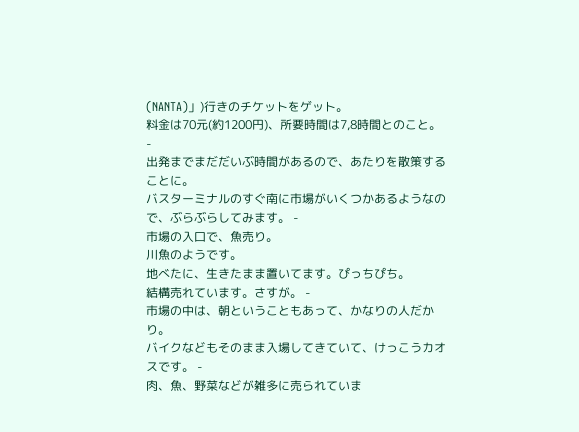(NANTA)」)行きのチケットをゲット。
料金は70元(約1200円)、所要時間は7,8時間とのこと。 -
出発までまだだいぶ時間があるので、あたりを散策することに。
バスターミナルのすぐ南に市場がいくつかあるようなので、ぶらぶらしてみます。 -
市場の入口で、魚売り。
川魚のようです。
地べたに、生きたまま置いてます。ぴっちぴち。
結構売れています。さすが。 -
市場の中は、朝ということもあって、かなりの人だかり。
バイクなどもそのまま入場してきていて、けっこうカオスです。 -
肉、魚、野菜などが雑多に売られていま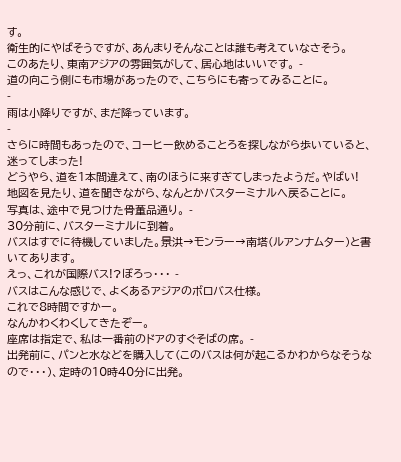す。
衛生的にやばそうですが、あんまりそんなことは誰も考えていなさそう。
このあたり、東南アジアの雰囲気がして、居心地はいいです。 -
道の向こう側にも市場があったので、こちらにも寄ってみることに。
-
雨は小降りですが、まだ降っています。
-
さらに時間もあったので、コーヒー飲めることろを探しながら歩いていると、迷ってしまった!
どうやら、道を1本間違えて、南のほうに来すぎてしまったようだ。やばい!
地図を見たり、道を聞きながら、なんとかバスターミナルへ戻ることに。
写真は、途中で見つけた骨董品通り。 -
30分前に、バスターミナルに到着。
バスはすでに待機していました。景洪→モンラー→南塔(ルアンナムター)と書いてあります。
えっ、これが国際バス!?ぼろっ・・・ -
バスはこんな感じで、よくあるアジアのボロバス仕様。
これで8時間ですかー。
なんかわくわくしてきたぞー。
座席は指定で、私は一番前のドアのすぐそばの席。 -
出発前に、パンと水などを購入して(このバスは何が起こるかわからなそうなので・・・)、定時の10時40分に出発。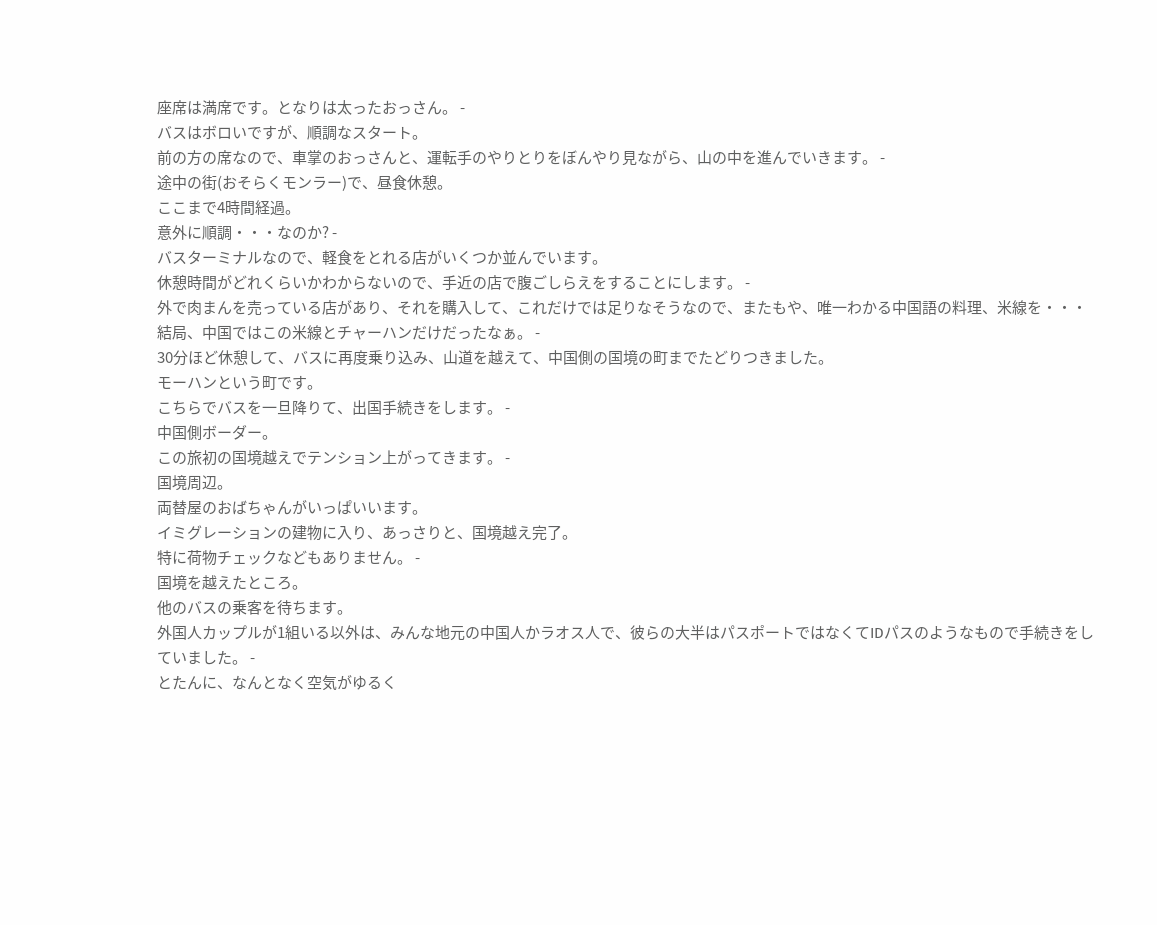座席は満席です。となりは太ったおっさん。 -
バスはボロいですが、順調なスタート。
前の方の席なので、車掌のおっさんと、運転手のやりとりをぼんやり見ながら、山の中を進んでいきます。 -
途中の街(おそらくモンラー)で、昼食休憩。
ここまで4時間経過。
意外に順調・・・なのか? -
バスターミナルなので、軽食をとれる店がいくつか並んでいます。
休憩時間がどれくらいかわからないので、手近の店で腹ごしらえをすることにします。 -
外で肉まんを売っている店があり、それを購入して、これだけでは足りなそうなので、またもや、唯一わかる中国語の料理、米線を・・・
結局、中国ではこの米線とチャーハンだけだったなぁ。 -
30分ほど休憩して、バスに再度乗り込み、山道を越えて、中国側の国境の町までたどりつきました。
モーハンという町です。
こちらでバスを一旦降りて、出国手続きをします。 -
中国側ボーダー。
この旅初の国境越えでテンション上がってきます。 -
国境周辺。
両替屋のおばちゃんがいっぱいいます。
イミグレーションの建物に入り、あっさりと、国境越え完了。
特に荷物チェックなどもありません。 -
国境を越えたところ。
他のバスの乗客を待ちます。
外国人カップルが1組いる以外は、みんな地元の中国人かラオス人で、彼らの大半はパスポートではなくてIDパスのようなもので手続きをしていました。 -
とたんに、なんとなく空気がゆるく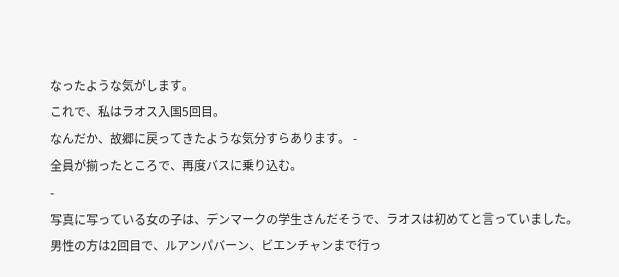なったような気がします。
これで、私はラオス入国5回目。
なんだか、故郷に戻ってきたような気分すらあります。 -
全員が揃ったところで、再度バスに乗り込む。
-
写真に写っている女の子は、デンマークの学生さんだそうで、ラオスは初めてと言っていました。
男性の方は2回目で、ルアンパバーン、ビエンチャンまで行っ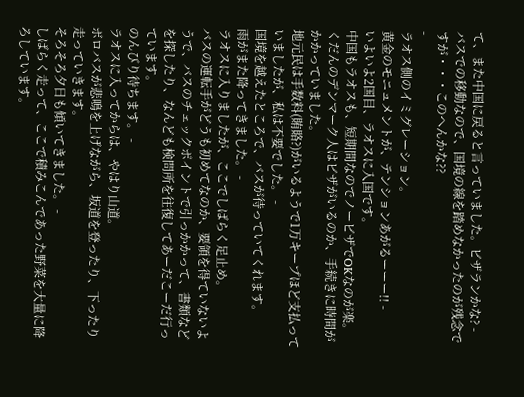て、また中国に戻ると言っていました。ビザランかな? -
バスでの移動なので、国境の線を踏めなかったのが残念ですが・・・このへんかな??
-
ラオス側のイミグレーション。
黄金のモニュメントが、テンションあがるーーー!! -
いよいよ2国目、ラオスに入国です。
中国もラオスも、短期間なのでノービザでOKなのが楽。
くだんのデンマーク人はビザがいるのか、手続きに時間がかかっていました。
地元民は手数料(賄賂?)がいるようで1万キープほど支払っていましたが、私は不要でした。 -
国境を越えたところで、バスが待っていてくれます。
雨がまた降ってきました。 -
ラオスに入りましたが、ここでしばらく足止め。
バスの運転手がどうも初めてなのか、要領を得ていないようで、バスのチェックポイントで引っかかって、書類などを探したり、なんども検問所を往復してあーだこーだ行っています。
のんびり待ちます。 -
ラオスに入ってからは、やはり山道。
ボロバスが悲鳴を上げながら、坂道を登ったり、下ったり走っていきます。
そろそろ夕日も傾いてきました。 -
しばらく走って、ここで積みこんであった野菜を大量に降ろしています。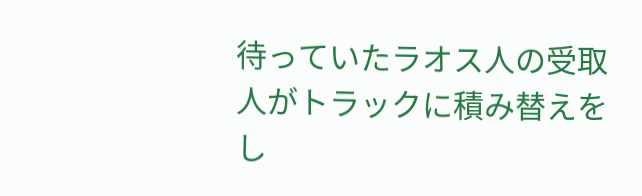待っていたラオス人の受取人がトラックに積み替えをし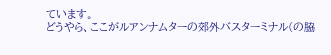ています。
どうやら、ここがルアンナムターの郊外バスターミナル(の脇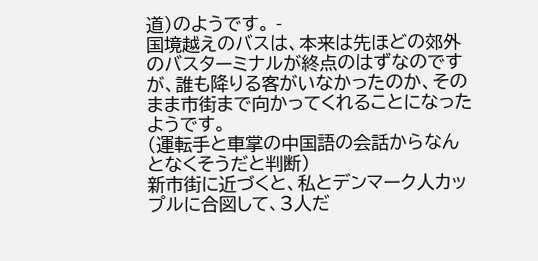道)のようです。 -
国境越えのバスは、本来は先ほどの郊外のバスターミナルが終点のはずなのですが、誰も降りる客がいなかったのか、そのまま市街まで向かってくれることになったようです。
(運転手と車掌の中国語の会話からなんとなくそうだと判断)
新市街に近づくと、私とデンマーク人カップルに合図して、3人だ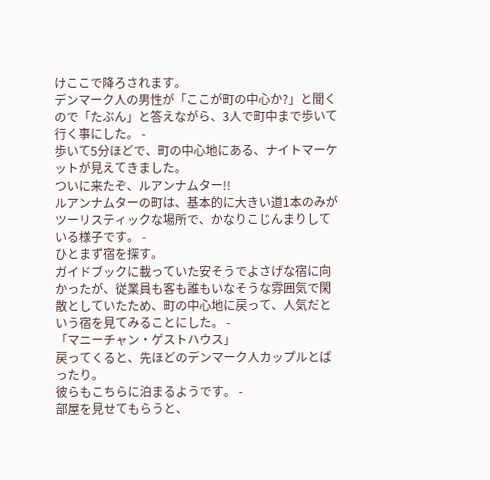けここで降ろされます。
デンマーク人の男性が「ここが町の中心か?」と聞くので「たぶん」と答えながら、3人で町中まで歩いて行く事にした。 -
歩いて5分ほどで、町の中心地にある、ナイトマーケットが見えてきました。
ついに来たぞ、ルアンナムター!!
ルアンナムターの町は、基本的に大きい道1本のみがツーリスティックな場所で、かなりこじんまりしている様子です。 -
ひとまず宿を探す。
ガイドブックに載っていた安そうでよさげな宿に向かったが、従業員も客も誰もいなそうな雰囲気で閑散としていたため、町の中心地に戻って、人気だという宿を見てみることにした。 -
「マニーチャン・ゲストハウス」
戻ってくると、先ほどのデンマーク人カップルとばったり。
彼らもこちらに泊まるようです。 -
部屋を見せてもらうと、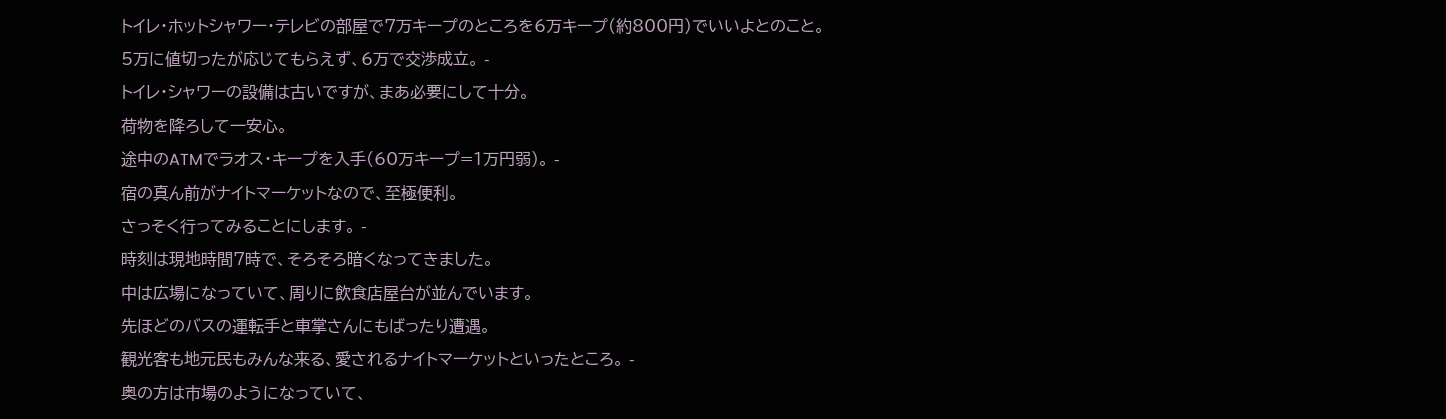トイレ・ホットシャワー・テレビの部屋で7万キープのところを6万キープ(約800円)でいいよとのこと。
5万に値切ったが応じてもらえず、6万で交渉成立。 -
トイレ・シャワーの設備は古いですが、まあ必要にして十分。
荷物を降ろして一安心。
途中のATMでラオス・キープを入手(60万キープ=1万円弱)。 -
宿の真ん前がナイトマーケットなので、至極便利。
さっそく行ってみることにします。 -
時刻は現地時間7時で、そろそろ暗くなってきました。
中は広場になっていて、周りに飲食店屋台が並んでいます。
先ほどのバスの運転手と車掌さんにもばったり遭遇。
観光客も地元民もみんな来る、愛されるナイトマーケットといったところ。 -
奥の方は市場のようになっていて、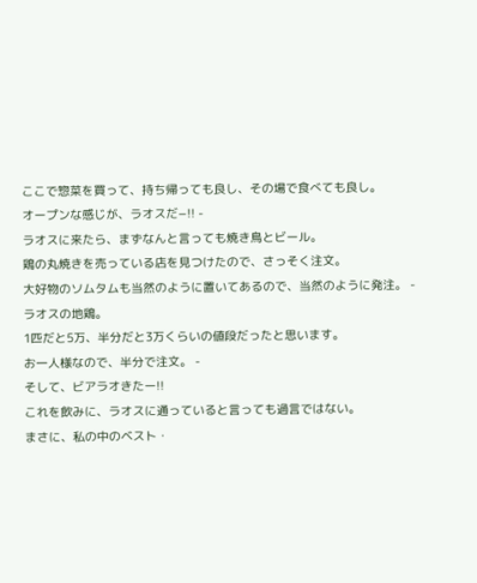ここで惣菜を買って、持ち帰っても良し、その場で食べても良し。
オープンな感じが、ラオスだ−!! -
ラオスに来たら、まずなんと言っても焼き鳥とビール。
鶏の丸焼きを売っている店を見つけたので、さっそく注文。
大好物のソムタムも当然のように置いてあるので、当然のように発注。 -
ラオスの地鶏。
1匹だと5万、半分だと3万くらいの値段だったと思います。
お一人様なので、半分で注文。 -
そして、ビアラオきたー!!
これを飲みに、ラオスに通っていると言っても過言ではない。
まさに、私の中のベスト・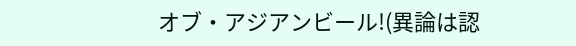オブ・アジアンビール!(異論は認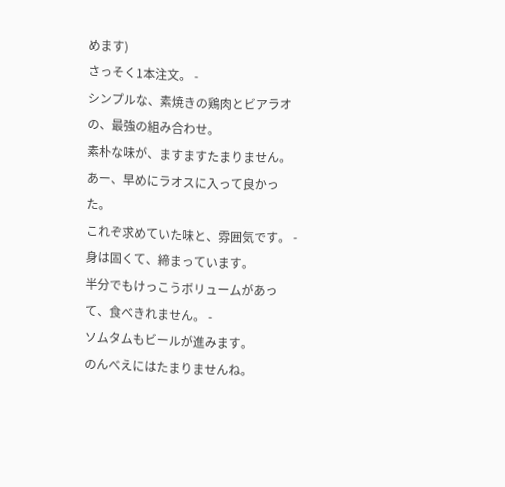めます)
さっそく1本注文。 -
シンプルな、素焼きの鶏肉とビアラオの、最強の組み合わせ。
素朴な味が、ますますたまりません。
あー、早めにラオスに入って良かった。
これぞ求めていた味と、雰囲気です。 -
身は固くて、締まっています。
半分でもけっこうボリュームがあって、食べきれません。 -
ソムタムもビールが進みます。
のんべえにはたまりませんね。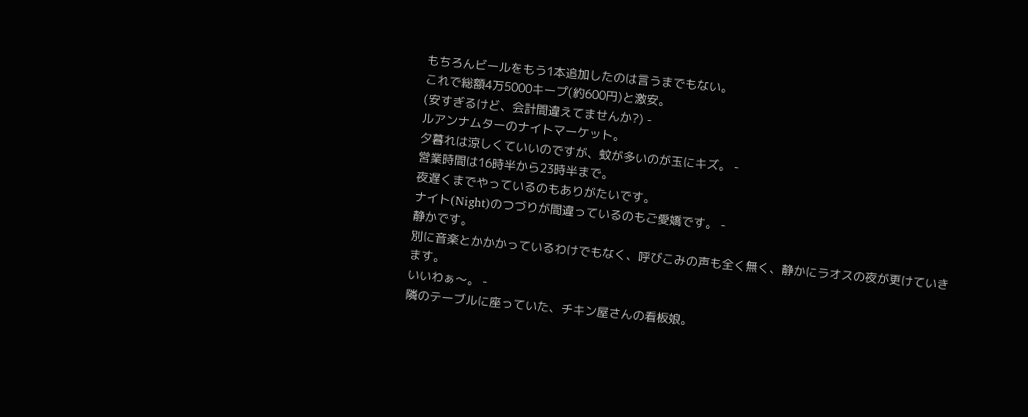もちろんビールをもう1本追加したのは言うまでもない。
これで総額4万5000キープ(約600円)と激安。
(安すぎるけど、会計間違えてませんか?) -
ルアンナムターのナイトマーケット。
夕暮れは涼しくていいのですが、蚊が多いのが玉にキズ。 -
営業時間は16時半から23時半まで。
夜遅くまでやっているのもありがたいです。
ナイト(Night)のつづりが間違っているのもご愛嬌です。 -
静かです。
別に音楽とかかかっているわけでもなく、呼びこみの声も全く無く、静かにラオスの夜が更けていきます。
いいわぁ〜。 -
隣のテーブルに座っていた、チキン屋さんの看板娘。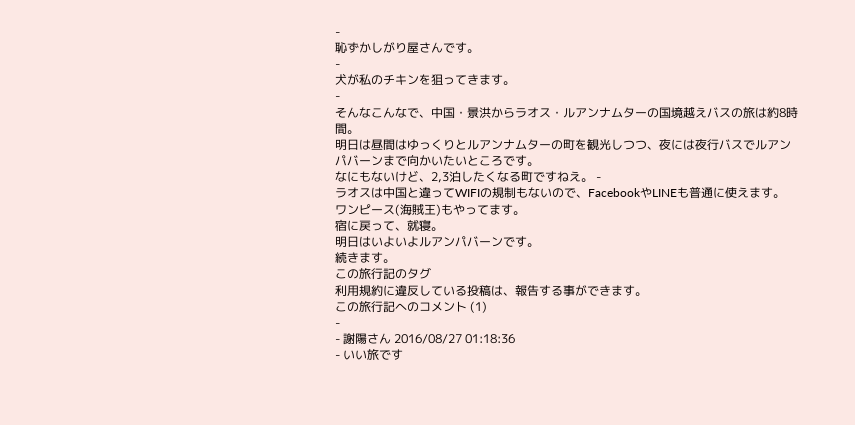-
恥ずかしがり屋さんです。
-
犬が私のチキンを狙ってきます。
-
そんなこんなで、中国・景洪からラオス・ルアンナムターの国境越えバスの旅は約8時間。
明日は昼間はゆっくりとルアンナムターの町を観光しつつ、夜には夜行バスでルアンパバーンまで向かいたいところです。
なにもないけど、2,3泊したくなる町ですねえ。 -
ラオスは中国と違ってWIFIの規制もないので、FacebookやLINEも普通に使えます。
ワンピース(海賊王)もやってます。
宿に戻って、就寝。
明日はいよいよルアンパバーンです。
続きます。
この旅行記のタグ
利用規約に違反している投稿は、報告する事ができます。
この旅行記へのコメント (1)
-
- 謝陽さん 2016/08/27 01:18:36
- いい旅です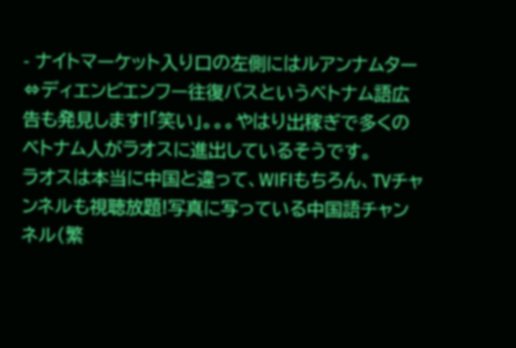- ナイトマーケット入り口の左側にはルアンナムター⇔ディエンビエンフー往復バスというベトナム語広告も発見します!「笑い」。。。やはり出稼ぎで多くのベトナム人がラオスに進出しているそうです。
ラオスは本当に中国と違って、WIFIもちろん、TVチャンネルも視聴放題!写真に写っている中国語チャンネル(繁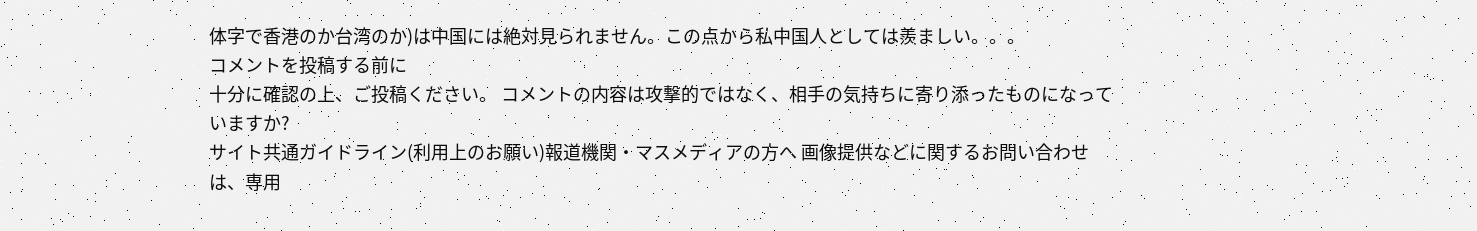体字で香港のか台湾のか)は中国には絶対見られません。この点から私中国人としては羨ましい。。。
コメントを投稿する前に
十分に確認の上、ご投稿ください。 コメントの内容は攻撃的ではなく、相手の気持ちに寄り添ったものになっていますか?
サイト共通ガイドライン(利用上のお願い)報道機関・マスメディアの方へ 画像提供などに関するお問い合わせは、専用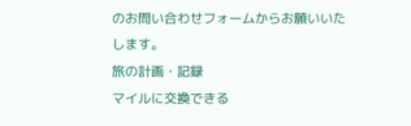のお問い合わせフォームからお願いいたします。
旅の計画・記録
マイルに交換できる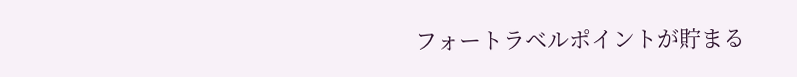フォートラベルポイントが貯まる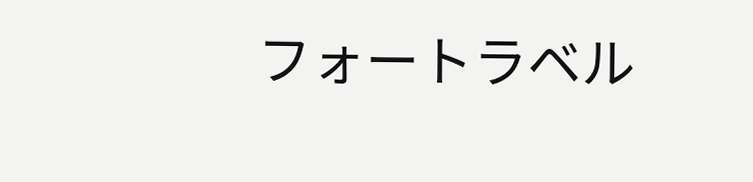フォートラベル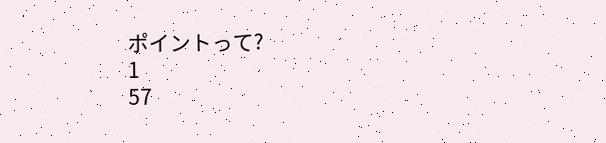ポイントって?
1
57